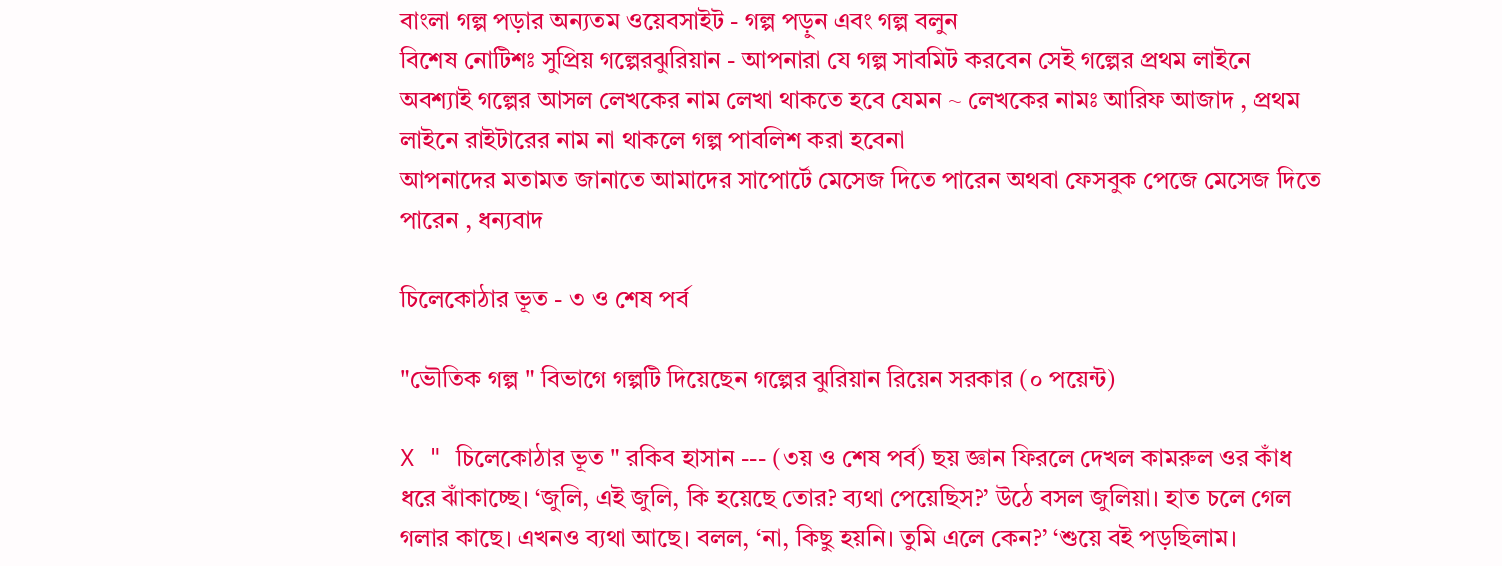বাংলা গল্প পড়ার অন্যতম ওয়েবসাইট - গল্প পড়ুন এবং গল্প বলুন
বিশেষ নোটিশঃ সুপ্রিয় গল্পেরঝুরিয়ান - আপনারা যে গল্প সাবমিট করবেন সেই গল্পের প্রথম লাইনে অবশ্যাই গল্পের আসল লেখকের নাম লেখা থাকতে হবে যেমন ~ লেখকের নামঃ আরিফ আজাদ , প্রথম লাইনে রাইটারের নাম না থাকলে গল্প পাবলিশ করা হবেনা
আপনাদের মতামত জানাতে আমাদের সাপোর্টে মেসেজ দিতে পারেন অথবা ফেসবুক পেজে মেসেজ দিতে পারেন , ধন্যবাদ

চিলেকোঠার ভূত - ৩ ও শেষ পর্ব

"ভৌতিক গল্প " বিভাগে গল্পটি দিয়েছেন গল্পের ঝুরিয়ান রিয়েন সরকার (০ পয়েন্ট)

X " চিলেকোঠার ভূত " রকিব হাসান --- (৩য় ও শেষ পর্ব) ছয় জ্ঞান ফিরলে দেখল কামরুল ওর কাঁধ ধরে ঝাঁকাচ্ছে। ‘জুলি, এই জুলি, কি হয়েছে তোর? ব্যথা পেয়েছিস?’ উঠে বসল জুলিয়া। হাত চলে গেল গলার কাছে। এখনও ব্যথা আছে। বলল, ‘না, কিছু হয়নি। তুমি এলে কেন?’ ‘শুয়ে বই পড়ছিলাম।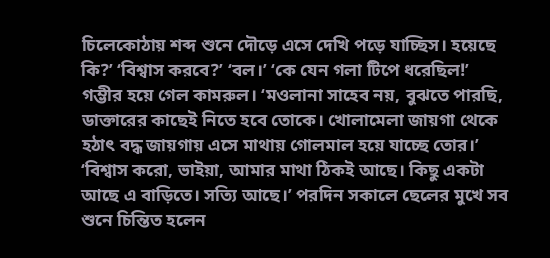চিলেকোঠায় শব্দ শুনে দৌড়ে এসে দেখি পড়ে যাচ্ছিস। হয়েছে কি?’ ‘বিশ্বাস করবে?’ ‘বল।’ ‘কে যেন গলা টিপে ধরেছিল!’ গম্ভীর হয়ে গেল কামরুল। ‘মওলানা সাহেব নয়, বুঝতে পারছি, ডাক্তারের কাছেই নিতে হবে তোকে। খোলামেলা জায়গা থেকে হঠাৎ বদ্ধ জায়গায় এসে মাথায় গোলমাল হয়ে যাচ্ছে তোর।’ ‘বিশ্বাস করো, ভাইয়া, আমার মাথা ঠিকই আছে। কিছু একটা আছে এ বাড়িতে। সত্যি আছে।’ পরদিন সকালে ছেলের মুখে সব শুনে চিন্তিত হলেন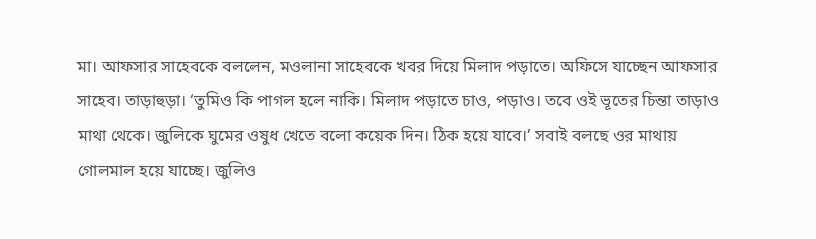মা। আফসার সাহেবকে বললেন, মওলানা সাহেবকে খবর দিয়ে মিলাদ পড়াতে। অফিসে যাচ্ছেন আফসার সাহেব। তাড়াহুড়া। ‘তুমিও কি পাগল হলে নাকি। মিলাদ পড়াতে চাও, পড়াও। তবে ওই ভূতের চিন্তা তাড়াও মাথা থেকে। জুলিকে ঘুমের ওষুধ খেতে বলো কয়েক দিন। ঠিক হয়ে যাবে।’ সবাই বলছে ওর মাথায় গোলমাল হয়ে যাচ্ছে। জুলিও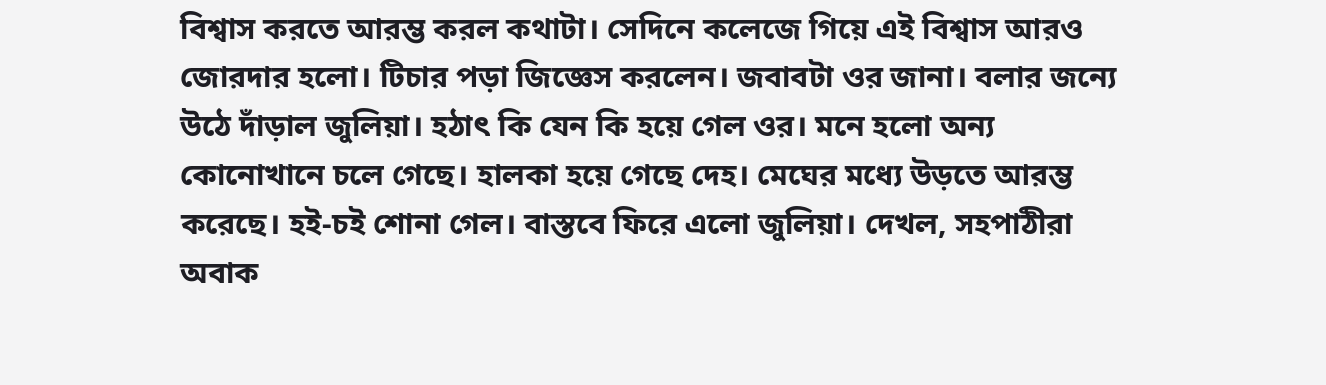বিশ্বাস করতে আরম্ভ করল কথাটা। সেদিনে কলেজে গিয়ে এই বিশ্বাস আরও জোরদার হলো। টিচার পড়া জিজ্ঞেস করলেন। জবাবটা ওর জানা। বলার জন্যে উঠে দাঁড়াল জুলিয়া। হঠাৎ কি যেন কি হয়ে গেল ওর। মনে হলো অন্য কোনোখানে চলে গেছে। হালকা হয়ে গেছে দেহ। মেঘের মধ্যে উড়তে আরম্ভ করেছে। হই-চই শোনা গেল। বাস্তবে ফিরে এলো জুলিয়া। দেখল, সহপাঠীরা অবাক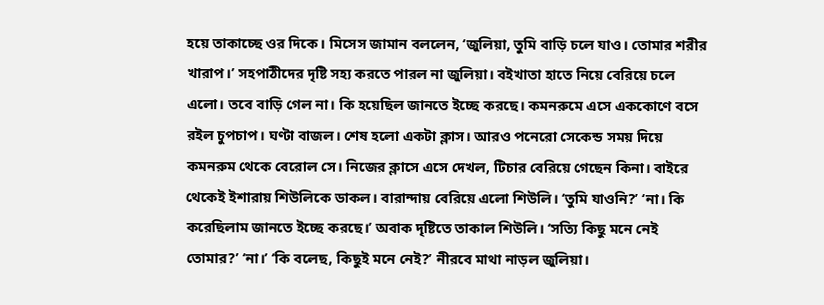হয়ে তাকাচ্ছে ওর দিকে। মিসেস জামান বললেন, ‘জুলিয়া, তুমি বাড়ি চলে যাও। তোমার শরীর খারাপ।’ সহপাঠীদের দৃষ্টি সহ্য করতে পারল না জুলিয়া। বইখাতা হাতে নিয়ে বেরিয়ে চলে এলো। তবে বাড়ি গেল না। কি হয়েছিল জানতে ইচ্ছে করছে। কমনরুমে এসে এককোণে বসে রইল চুপচাপ। ঘণ্টা বাজল। শেষ হলো একটা ক্লাস। আরও পনেরো সেকেন্ড সময় দিয়ে কমনরুম থেকে বেরোল সে। নিজের ক্লাসে এসে দেখল, টিচার বেরিয়ে গেছেন কিনা। বাইরে থেকেই ইশারায় শিউলিকে ডাকল। বারান্দায় বেরিয়ে এলো শিউলি। ‘তুমি যাওনি?’ ‘না। কি করেছিলাম জানতে ইচ্ছে করছে।’ অবাক দৃষ্টিতে তাকাল শিউলি। ‘সত্যি কিছু মনে নেই তোমার?’ ‘না।’ ‘কি বলেছ, কিছুই মনে নেই?’ নীরবে মাথা নাড়ল জুলিয়া।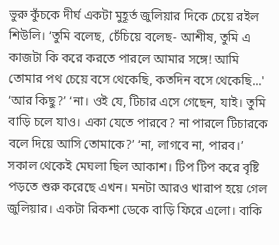ভুরু কুঁচকে দীর্ঘ একটা মুহূর্ত জুলিয়ার দিকে চেয়ে রইল শিউলি। ‘তুমি বলেছ, চেঁচিয়ে বলেছ- আশীষ, তুমি এ কাজটা কি করে করতে পারলে আমার সঙ্গে! আমি তোমার পথ চেয়ে বসে থেকেছি, কতদিন বসে থেকেছি...' ‘আর কিছু?’ ‘না। ওই যে, টিচার এসে গেছেন, যাই। তুমি বাড়ি চলে যাও। একা যেতে পারবে? না পারলে টিচারকে বলে দিয়ে আসি তোমাকে?’ ‘না, লাগবে না, পারব।’ সকাল থেকেই মেঘলা ছিল আকাশ। টিপ টিপ করে বৃষ্টি পড়তে শুরু করেছে এখন। মনটা আরও খারাপ হয়ে গেল জুলিয়ার। একটা রিকশা ডেকে বাড়ি ফিরে এলো। বাকি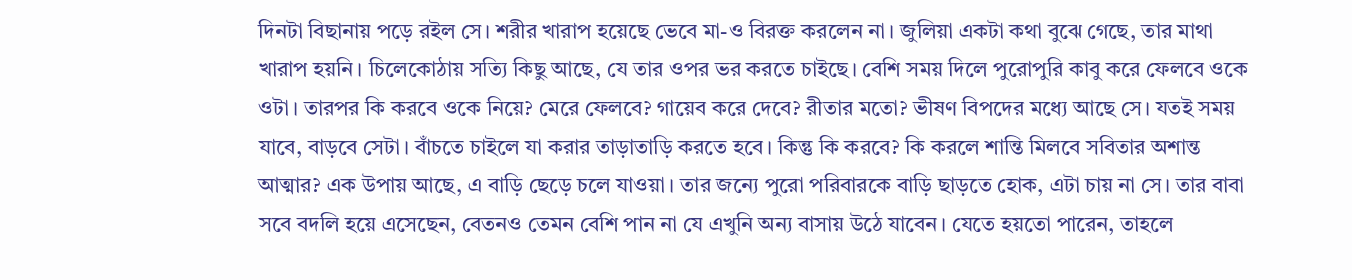দিনটা বিছানায় পড়ে রইল সে। শরীর খারাপ হয়েছে ভেবে মা-ও বিরক্ত করলেন না। জুলিয়া একটা কথা বুঝে গেছে, তার মাথা খারাপ হয়নি। চিলেকোঠায় সত্যি কিছু আছে, যে তার ওপর ভর করতে চাইছে। বেশি সময় দিলে পুরোপুরি কাবু করে ফেলবে ওকে ওটা। তারপর কি করবে ওকে নিয়ে? মেরে ফেলবে? গায়েব করে দেবে? রীতার মতো? ভীষণ বিপদের মধ্যে আছে সে। যতই সময় যাবে, বাড়বে সেটা। বাঁচতে চাইলে যা করার তাড়াতাড়ি করতে হবে। কিন্তু কি করবে? কি করলে শান্তি মিলবে সবিতার অশান্ত আত্মার? এক উপায় আছে, এ বাড়ি ছেড়ে চলে যাওয়া। তার জন্যে পুরো পরিবারকে বাড়ি ছাড়তে হোক, এটা চায় না সে। তার বাবা সবে বদলি হয়ে এসেছেন, বেতনও তেমন বেশি পান না যে এখুনি অন্য বাসায় উঠে যাবেন। যেতে হয়তো পারেন, তাহলে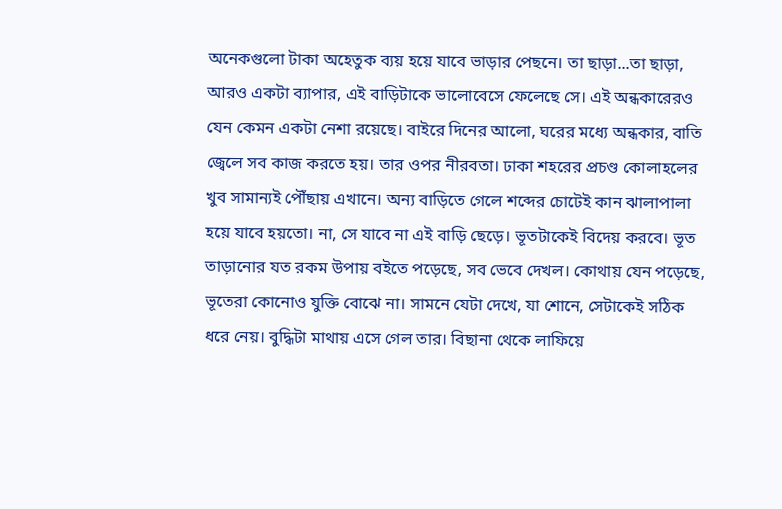অনেকগুলো টাকা অহেতুক ব্যয় হয়ে যাবে ভাড়ার পেছনে। তা ছাড়া...তা ছাড়া, আরও একটা ব্যাপার, এই বাড়িটাকে ভালোবেসে ফেলেছে সে। এই অন্ধকারেরও যেন কেমন একটা নেশা রয়েছে। বাইরে দিনের আলো, ঘরের মধ্যে অন্ধকার, বাতি জ্বেলে সব কাজ করতে হয়। তার ওপর নীরবতা। ঢাকা শহরের প্রচণ্ড কোলাহলের খুব সামান্যই পৌঁছায় এখানে। অন্য বাড়িতে গেলে শব্দের চোটেই কান ঝালাপালা হয়ে যাবে হয়তো। না, সে যাবে না এই বাড়ি ছেড়ে। ভূতটাকেই বিদেয় করবে। ভূত তাড়ানোর যত রকম উপায় বইতে পড়েছে, সব ভেবে দেখল। কোথায় যেন পড়েছে, ভূতেরা কোনোও যুক্তি বোঝে না। সামনে যেটা দেখে, যা শোনে, সেটাকেই সঠিক ধরে নেয়। বুদ্ধিটা মাথায় এসে গেল তার। বিছানা থেকে লাফিয়ে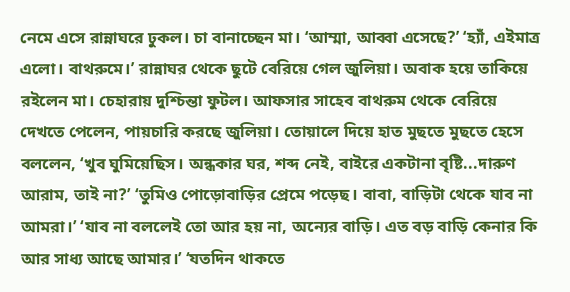নেমে এসে রান্নাঘরে ঢুকল। চা বানাচ্ছেন মা। ‘আম্মা, আব্বা এসেছে?’ ‘হ্যাঁ, এইমাত্র এলো। বাথরুমে।’ রান্নাঘর থেকে ছুটে বেরিয়ে গেল জুলিয়া। অবাক হয়ে তাকিয়ে রইলেন মা। চেহারায় দুশ্চিন্তা ফুটল। আফসার সাহেব বাথরুম থেকে বেরিয়ে দেখতে পেলেন, পায়চারি করছে জুলিয়া। তোয়ালে দিয়ে হাত মুছতে মুছতে হেসে বললেন, ‘খুব ঘুমিয়েছিস। অন্ধকার ঘর, শব্দ নেই, বাইরে একটানা বৃষ্টি...দারুণ আরাম, তাই না?’ ‘তুমিও পোড়োবাড়ির প্রেমে পড়েছ। বাবা, বাড়িটা থেকে যাব না আমরা।’ ‘যাব না বললেই তো আর হয় না, অন্যের বাড়ি। এত বড় বাড়ি কেনার কি আর সাধ্য আছে আমার।’ ‘যতদিন থাকতে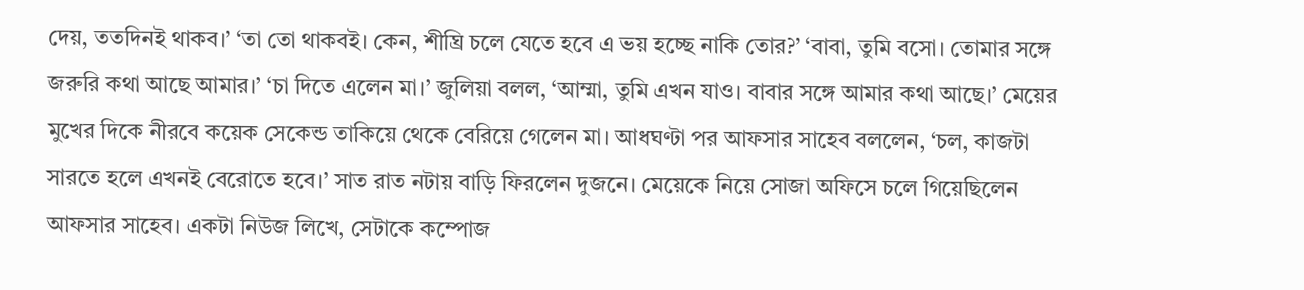দেয়, ততদিনই থাকব।’ ‘তা তো থাকবই। কেন, শীঘ্রি চলে যেতে হবে এ ভয় হচ্ছে নাকি তোর?’ ‘বাবা, তুমি বসো। তোমার সঙ্গে জরুরি কথা আছে আমার।’ ‘চা দিতে এলেন মা।’ জুলিয়া বলল, ‘আম্মা, তুমি এখন যাও। বাবার সঙ্গে আমার কথা আছে।’ মেয়ের মুখের দিকে নীরবে কয়েক সেকেন্ড তাকিয়ে থেকে বেরিয়ে গেলেন মা। আধঘণ্টা পর আফসার সাহেব বললেন, ‘চল, কাজটা সারতে হলে এখনই বেরোতে হবে।’ সাত রাত নটায় বাড়ি ফিরলেন দুজনে। মেয়েকে নিয়ে সোজা অফিসে চলে গিয়েছিলেন আফসার সাহেব। একটা নিউজ লিখে, সেটাকে কম্পোজ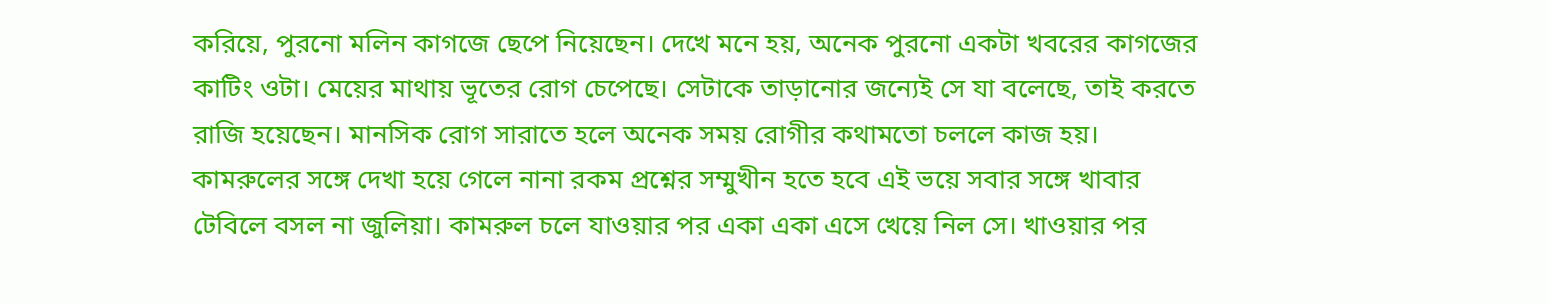করিয়ে, পুরনো মলিন কাগজে ছেপে নিয়েছেন। দেখে মনে হয়, অনেক পুরনো একটা খবরের কাগজের কাটিং ওটা। মেয়ের মাথায় ভূতের রোগ চেপেছে। সেটাকে তাড়ানোর জন্যেই সে যা বলেছে, তাই করতে রাজি হয়েছেন। মানসিক রোগ সারাতে হলে অনেক সময় রোগীর কথামতো চললে কাজ হয়। কামরুলের সঙ্গে দেখা হয়ে গেলে নানা রকম প্রশ্নের সম্মুখীন হতে হবে এই ভয়ে সবার সঙ্গে খাবার টেবিলে বসল না জুলিয়া। কামরুল চলে যাওয়ার পর একা একা এসে খেয়ে নিল সে। খাওয়ার পর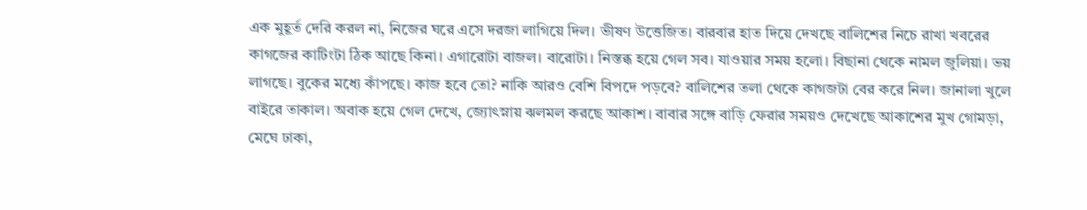এক মুহূর্ত দেরি করল না, নিজের ঘরে এসে দরজা লাগিয়ে দিল। ভীষণ উত্তেজিত। বারবার হাত দিয়ে দেখছে বালিশের নিচে রাখা খবরের কাগজের কাটিংটা ঠিক আছে কিনা। এগারোটা বাজল। বারোটা। নিস্তব্ধ হয়ে গেল সব। যাওয়ার সময় হলো। বিছানা থেকে নামল জুলিয়া। ভয় লাগছে। বুকের মধ্যে কাঁপছে। কাজ হবে তো? নাকি আরও বেশি বিপদে পড়বে? বালিশের তলা থেকে কাগজটা বের করে নিল। জানালা খুলে বাইরে তাকাল। অবাক হয়ে গেল দেখে, জ্যোৎস্নায় ঝলমল করছে আকাশ। বাবার সঙ্গে বাড়ি ফেরার সময়ও দেখেছে আকাশের মুখ গোমড়া, মেঘে ঢাকা,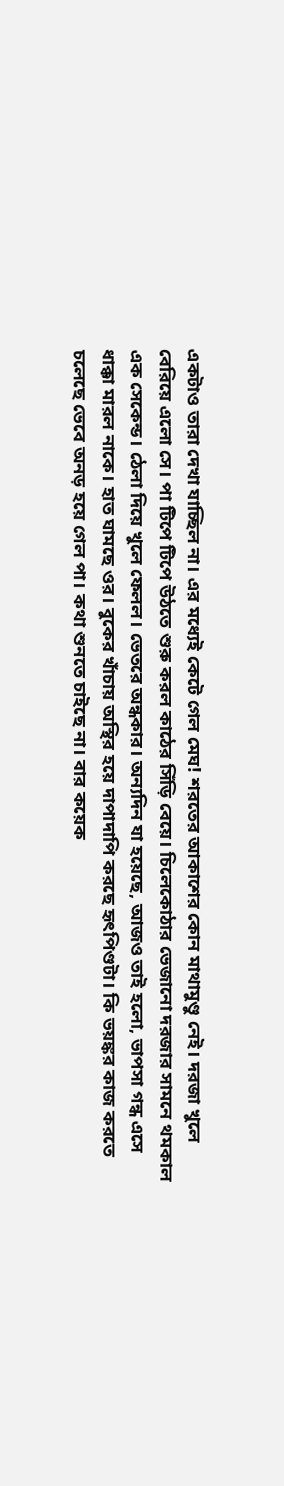একটাও তারা দেখা যাচ্ছিল না। এর মধ্যেই কেটে গেল মেঘ! শরতের আকাশের কোন মাথামুণ্ডু নেই। দরজা খুলে বেরিয়ে এলো সে। পা টিপে টিপে উঠতে শুরু করল কাঠের সিঁড়ি বেয়ে। চিলেকোঠার ভেজানো দরজার সামনে থমকাল এক সেকেন্ড। ঠেলা দিয়ে খুলে ফেলল। ভেতরে অন্ধকার। অন্যদিন যা হয়েছে, আজও তাই হলো, ভাপসা গন্ধ এসে ধাক্কা মারল নাকে। হাত ঘামছে ওর। বুকের খাঁচায় অস্থির হয়ে দাপাদাপি করছে হৃৎপিণ্ডটা। কি ভয়ঙ্কর কাজ করতে চলেছে ভেবে অনড় হয়ে গেল পা। কথা শুনতে চাইছে না। বার কয়েক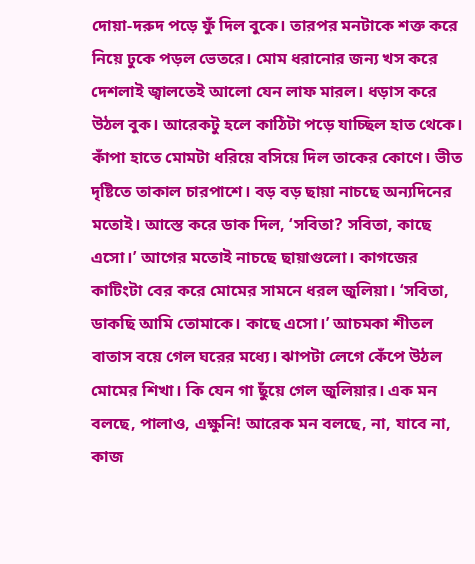দোয়া-দরুদ পড়ে ফুঁ দিল বুকে। তারপর মনটাকে শক্ত করে নিয়ে ঢুকে পড়ল ভেতরে। মোম ধরানোর জন্য খস করে দেশলাই জ্বালতেই আলো যেন লাফ মারল। ধড়াস করে উঠল বুক। আরেকটু হলে কাঠিটা পড়ে যাচ্ছিল হাত থেকে। কাঁপা হাতে মোমটা ধরিয়ে বসিয়ে দিল তাকের কোণে। ভীত দৃষ্টিতে তাকাল চারপাশে। বড় বড় ছায়া নাচছে অন্যদিনের মতোই। আস্তে করে ডাক দিল, ‘সবিতা? সবিতা, কাছে এসো।’ আগের মতোই নাচছে ছায়াগুলো। কাগজের কাটিংটা বের করে মোমের সামনে ধরল জুলিয়া। ‘সবিতা, ডাকছি আমি তোমাকে। কাছে এসো।’ আচমকা শীতল বাতাস বয়ে গেল ঘরের মধ্যে। ঝাপটা লেগে কেঁপে উঠল মোমের শিখা। কি যেন গা ছুঁয়ে গেল জুলিয়ার। এক মন বলছে, পালাও, এক্ষুনি! আরেক মন বলছে, না, যাবে না, কাজ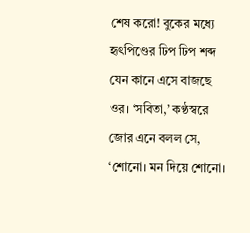শেষ করো! বুকের মধ্যে হৃৎপিণ্ডের ঢিপ ঢিপ শব্দ যেন কানে এসে বাজছে ওর। ‘সবিতা,’ কণ্ঠস্বরে জোর এনে বলল সে, ‘শোনো। মন দিয়ে শোনো।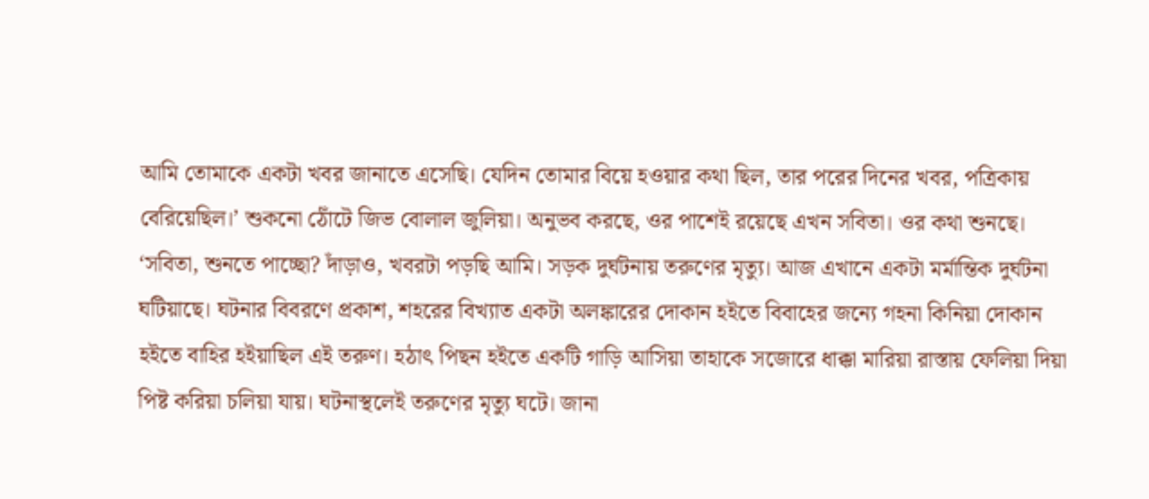আমি তোমাকে একটা খবর জানাতে এসেছি। যেদিন তোমার বিয়ে হওয়ার কথা ছিল, তার পরের দিনের খবর, পত্রিকায় বেরিয়েছিল।’ শুকনো ঠোঁটে জিভ বোলাল জুলিয়া। অনুভব করছে, ওর পাশেই রয়েছে এখন সবিতা। ওর কথা শুনছে। ‘সবিতা, শুনতে পাচ্ছো? দাঁড়াও, খবরটা পড়ছি আমি। সড়ক দুর্ঘটনায় তরুণের মৃত্যু। আজ এখানে একটা মর্মান্তিক দুর্ঘটনা ঘটিয়াছে। ঘটনার বিবরণে প্রকাশ, শহরের বিখ্যাত একটা অলঙ্কারের দোকান হইতে বিবাহের জন্যে গহনা কিনিয়া দোকান হইতে বাহির হইয়াছিল এই তরুণ। হঠাৎ পিছন হইতে একটি গাড়ি আসিয়া তাহাকে সজোরে ধাক্কা মারিয়া রাস্তায় ফেলিয়া দিয়া পিষ্ট করিয়া চলিয়া যায়। ঘটনাস্থলেই তরুণের মৃত্যু ঘটে। জানা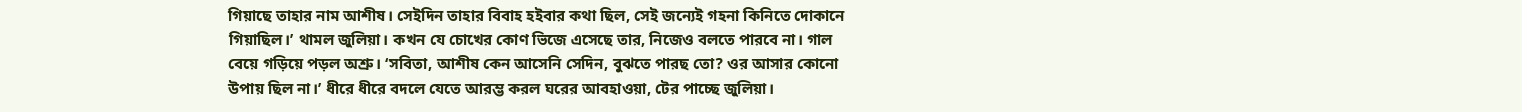গিয়াছে তাহার নাম আশীষ। সেইদিন তাহার বিবাহ হইবার কথা ছিল, সেই জন্যেই গহনা কিনিতে দোকানে গিয়াছিল।’ থামল জুলিয়া। কখন যে চোখের কোণ ভিজে এসেছে তার, নিজেও বলতে পারবে না। গাল বেয়ে গড়িয়ে পড়ল অশ্রু। ‘সবিতা, আশীষ কেন আসেনি সেদিন, বুঝতে পারছ তো? ওর আসার কোনো উপায় ছিল না।’ ধীরে ধীরে বদলে যেতে আরম্ভ করল ঘরের আবহাওয়া, টের পাচ্ছে জুলিয়া।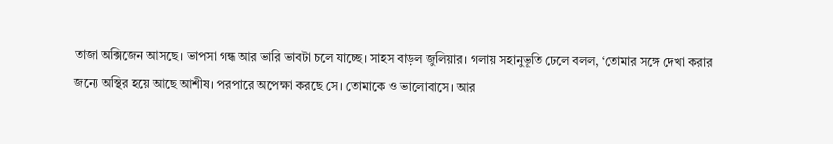তাজা অক্সিজেন আসছে। ভাপসা গন্ধ আর ভারি ভাবটা চলে যাচ্ছে। সাহস বাড়ল জুলিয়ার। গলায় সহানুভূতি ঢেলে বলল, ‘তোমার সঙ্গে দেখা করার জন্যে অস্থির হয়ে আছে আশীষ। পরপারে অপেক্ষা করছে সে। তোমাকে ও ভালোবাসে। আর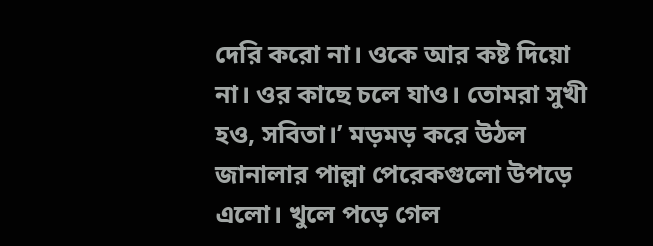দেরি করো না। ওকে আর কষ্ট দিয়ো না। ওর কাছে চলে যাও। তোমরা সুখী হও, সবিতা।’ মড়মড় করে উঠল জানালার পাল্লা পেরেকগুলো উপড়ে এলো। খুলে পড়ে গেল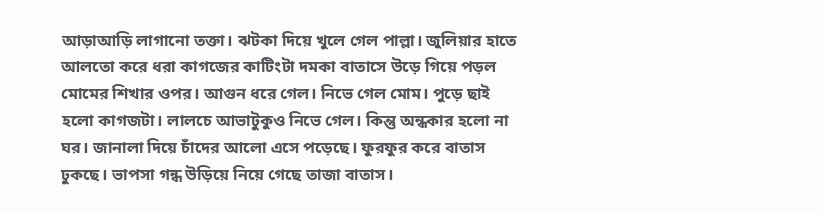আড়াআড়ি লাগানো তক্তা। ঝটকা দিয়ে খুলে গেল পাল্লা। জুলিয়ার হাতে আলতো করে ধরা কাগজের কাটিংটা দমকা বাতাসে উড়ে গিয়ে পড়ল মোমের শিখার ওপর। আগুন ধরে গেল। নিভে গেল মোম। পুড়ে ছাই হলো কাগজটা। লালচে আভাটুকুও নিভে গেল। কিন্তু অন্ধকার হলো না ঘর। জানালা দিয়ে চাঁদের আলো এসে পড়েছে। ফুরফুর করে বাতাস ঢুকছে। ভাপসা গন্ধ উড়িয়ে নিয়ে গেছে তাজা বাতাস।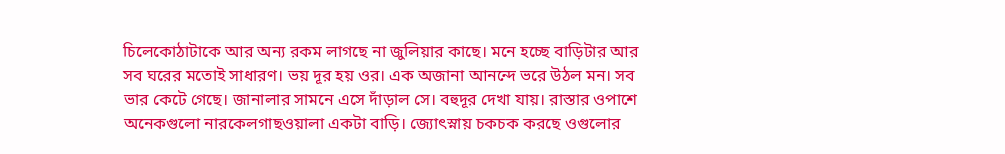চিলেকোঠাটাকে আর অন্য রকম লাগছে না জুলিয়ার কাছে। মনে হচ্ছে বাড়িটার আর সব ঘরের মতোই সাধারণ। ভয় দূর হয় ওর। এক অজানা আনন্দে ভরে উঠল মন। সব ভার কেটে গেছে। জানালার সামনে এসে দাঁড়াল সে। বহুদূর দেখা যায়। রাস্তার ওপাশে অনেকগুলো নারকেলগাছওয়ালা একটা বাড়ি। জ্যোৎস্নায় চকচক করছে ওগুলোর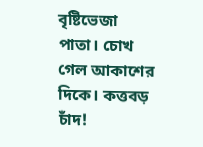বৃষ্টিভেজা পাতা। চোখ গেল আকাশের দিকে। কত্তবড় চাঁদ!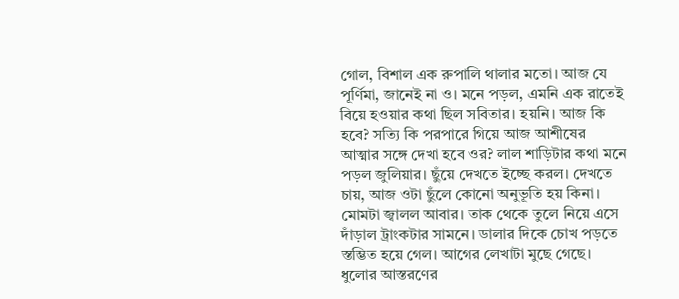গোল, বিশাল এক রুপালি থালার মতো। আজ যে পূর্ণিমা, জানেই না ও। মনে পড়ল, এমনি এক রাতেই বিয়ে হওয়ার কথা ছিল সবিতার। হয়নি। আজ কি হবে? সত্যি কি পরপারে গিয়ে আজ আশীষের আত্মার সঙ্গে দেখা হবে ওর? লাল শাড়িটার কথা মনে পড়ল জুলিয়ার। ছুঁয়ে দেখতে ইচ্ছে করল। দেখতে চায়, আজ ওটা ছুঁলে কোনো অনুভূতি হয় কিনা। মোমটা জ্বালল আবার। তাক থেকে তুলে নিয়ে এসে দাঁড়াল ট্রাংকটার সামনে। ডালার দিকে চোখ পড়তে স্তম্ভিত হয়ে গেল। আগের লেখাটা মুছে গেছে। ধুলোর আস্তরণের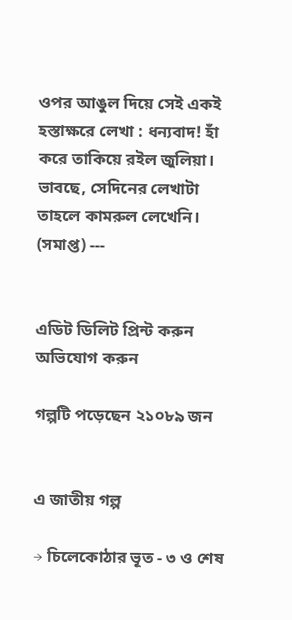ওপর আঙুল দিয়ে সেই একই হস্তাক্ষরে লেখা : ধন্যবাদ! হাঁ করে তাকিয়ে রইল জুলিয়া। ভাবছে, সেদিনের লেখাটা তাহলে কামরুল লেখেনি। (সমাপ্ত) ---


এডিট ডিলিট প্রিন্ট করুন  অভিযোগ করুন

গল্পটি পড়েছেন ২১০৮৯ জন


এ জাতীয় গল্প

→ চিলেকোঠার ভূত - ৩ ও শেষ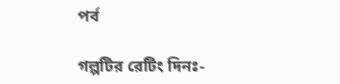পর্ব

গল্পটির রেটিং দিনঃ-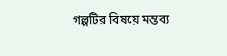গল্পটির বিষয়ে মন্তব্য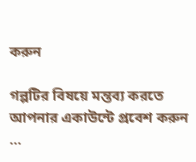করুন

গল্পটির বিষয়ে মন্তব্য করতে আপনার একাউন্টে প্রবেশ করুন ...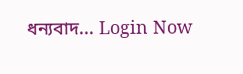ধন্যবাদ... Login Now